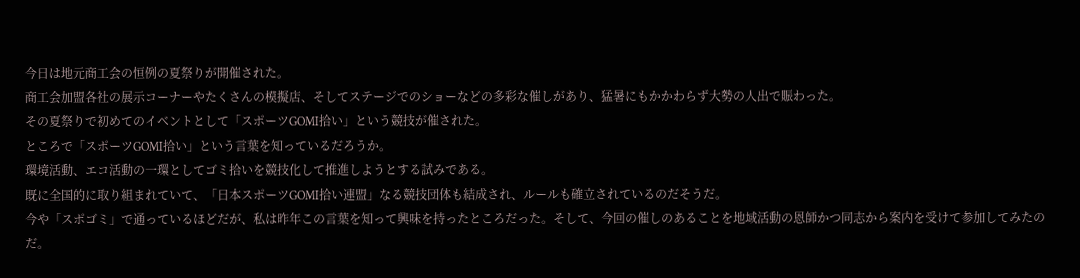今日は地元商工会の恒例の夏祭りが開催された。
商工会加盟各社の展示コーナーやたくさんの模擬店、そしてステージでのショーなどの多彩な催しがあり、猛暑にもかかわらず大勢の人出で賑わった。
その夏祭りで初めてのイベントとして「スポーツGOMI拾い」という競技が催された。
ところで「スポーツGOMI拾い」という言葉を知っているだろうか。
環境活動、エコ活動の一環としてゴミ拾いを競技化して推進しようとする試みである。
既に全国的に取り組まれていて、「日本スポーツGOMI拾い連盟」なる競技団体も結成され、ルールも確立されているのだそうだ。
今や「スポゴミ」で通っているほどだが、私は昨年この言葉を知って興味を持ったところだった。そして、今回の催しのあることを地域活動の恩師かつ同志から案内を受けて参加してみたのだ。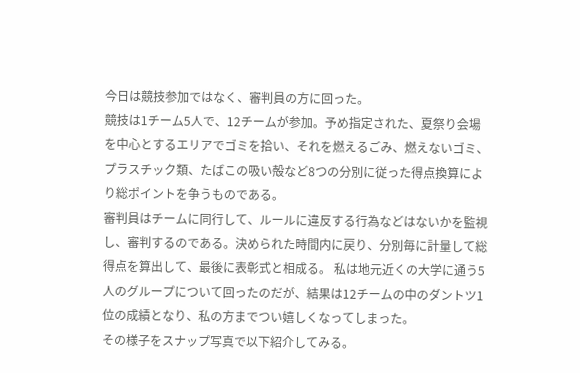今日は競技参加ではなく、審判員の方に回った。
競技は1チーム5人で、12チームが参加。予め指定された、夏祭り会場を中心とするエリアでゴミを拾い、それを燃えるごみ、燃えないゴミ、プラスチック類、たばこの吸い殻など8つの分別に従った得点換算により総ポイントを争うものである。
審判員はチームに同行して、ルールに違反する行為などはないかを監視し、審判するのである。決められた時間内に戻り、分別毎に計量して総得点を算出して、最後に表彰式と相成る。 私は地元近くの大学に通う5人のグループについて回ったのだが、結果は12チームの中のダントツ1位の成績となり、私の方までつい嬉しくなってしまった。
その様子をスナップ写真で以下紹介してみる。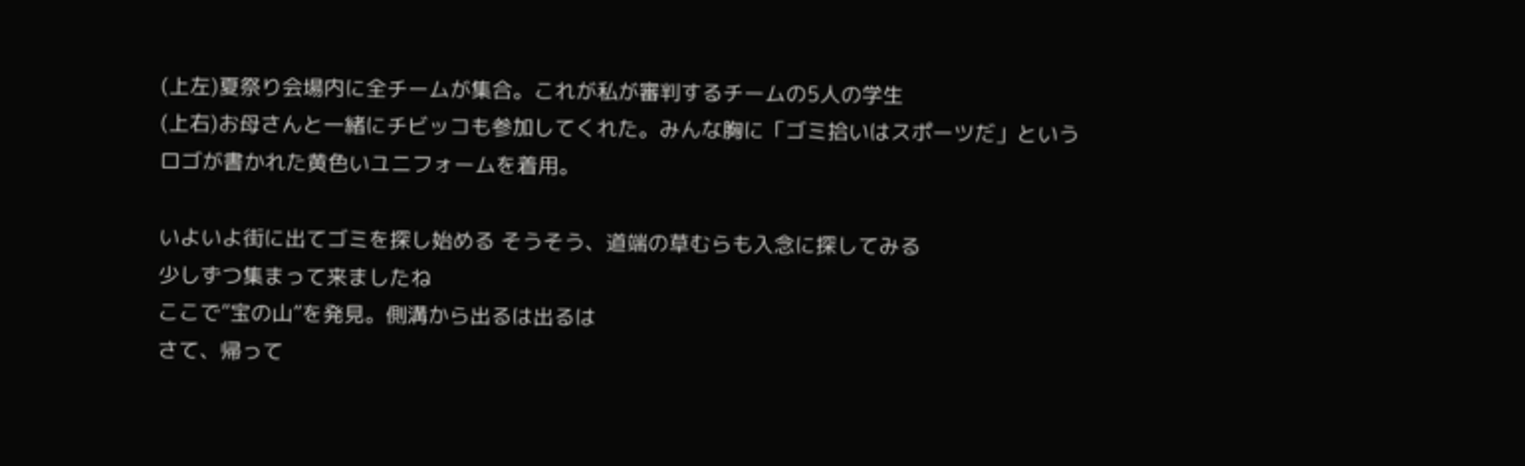(上左)夏祭り会場内に全チームが集合。これが私が審判するチームの5人の学生
(上右)お母さんと一緒にチビッコも参加してくれた。みんな胸に「ゴミ拾いはスポーツだ」というロゴが書かれた黄色いユニフォームを着用。

いよいよ街に出てゴミを探し始める そうそう、道端の草むらも入念に探してみる
少しずつ集まって来ましたね
ここで”宝の山”を発見。側溝から出るは出るは
さて、帰って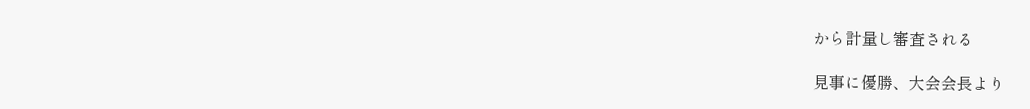から計量し審査される

見事に優勝、大会会長より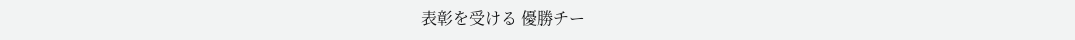表彰を受ける 優勝チー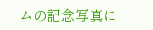ムの記念写真に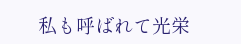私も呼ばれて光栄